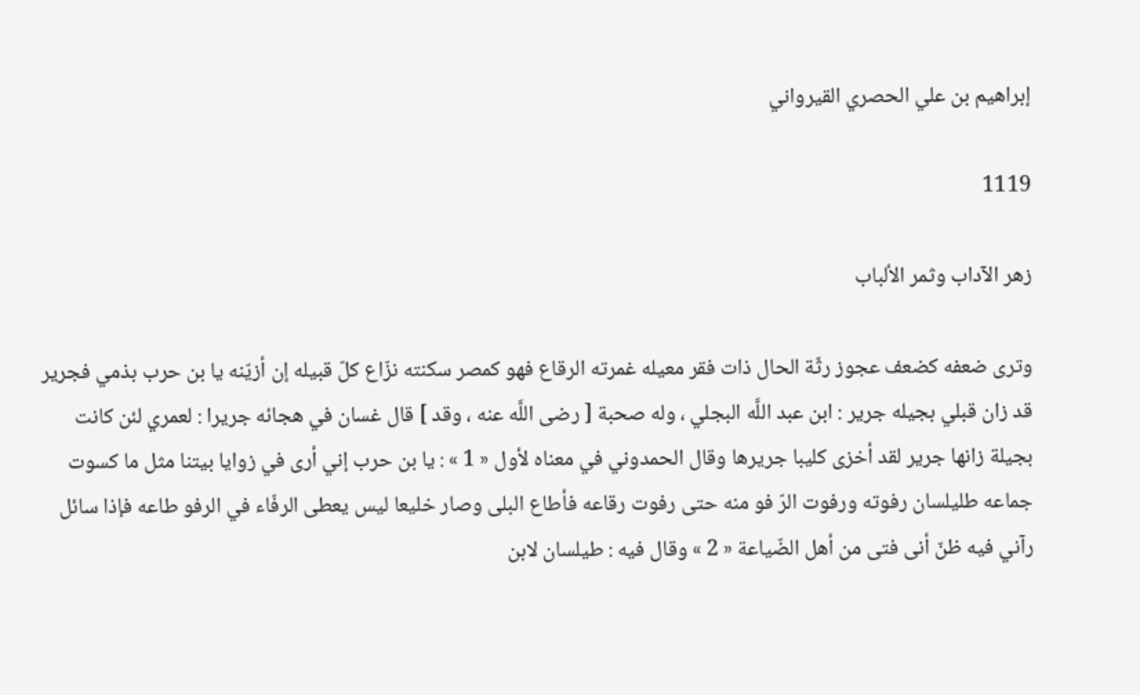إبراهيم بن علي الحصري القيرواني

1119

زهر الآداب وثمر الألباب

وترى ضعفه كضعف عجوز رثّة الحال ذات فقر معيله غمرته الرقاع فهو كمصر سكنته نزّاع كلّ قبيله إن أزيّنه يا بن حرب بذمي فجرير قد زان قبلي بجيله جرير : ابن عبد اللَّه البجلي ، وله صحبة [ رضى اللَّه عنه ، وقد ] قال غسان في هجائه جريرا : لعمري لئن كانت بجيلة زانها جرير لقد أخزى كليبا جريرها وقال الحمدوني في معناه لأول « 1 » : يا بن حرب إني أرى في زوايا بيتنا مثل ما كسوت جماعه طليلسان رفوته ورفوت الرّ فو منه حتى رفوت رقاعه فأطاع البلى وصار خليعا ليس يعطى الرفّاء في الرفو طاعه فإذا سائل رآني فيه ظنّ أنى فتى من أهل الضّياعة « 2 » وقال فيه : طيلسان لابن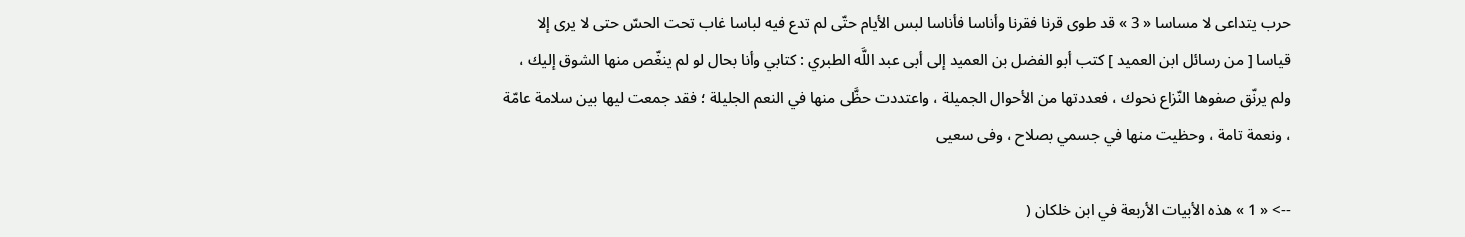حرب يتداعى لا مساسا « 3 » قد طوى قرنا فقرنا وأناسا فأناسا لبس الأيام حتّى لم تدع فيه لباسا غاب تحت الحسّ حتى لا يرى إلا قياسا [ من رسائل ابن العميد ] كتب أبو الفضل بن العميد إلى أبى عبد اللَّه الطبري : كتابي وأنا بحال لو لم ينغّص منها الشوق إليك ، ولم يرنّق صفوها النّزاع نحوك ، فعددتها من الأحوال الجميلة ، واعتددت حظَّى منها في النعم الجليلة ؛ فقد جمعت ليها بين سلامة عامّة ، ونعمة تامة ، وحظيت منها في جسمي بصلاح ، وفى سعيى

--> « 1 » هذه الأبيات الأربعة في ابن خلكان (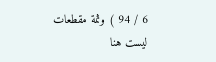6 / 94 ) وثمة مقطعات ليست هنا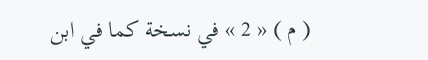( م ) « 2 » في نسخة كما في ابن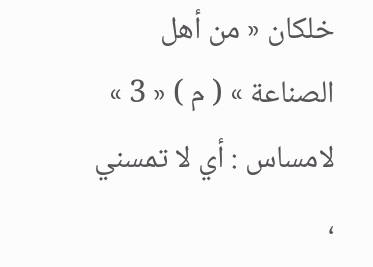خلكان « من أهل الصناعة » ( م ) « 3 » لامساس : أي لا تمسني ،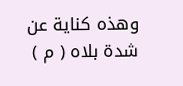وهذه كناية عن شدة بلاه ( م )